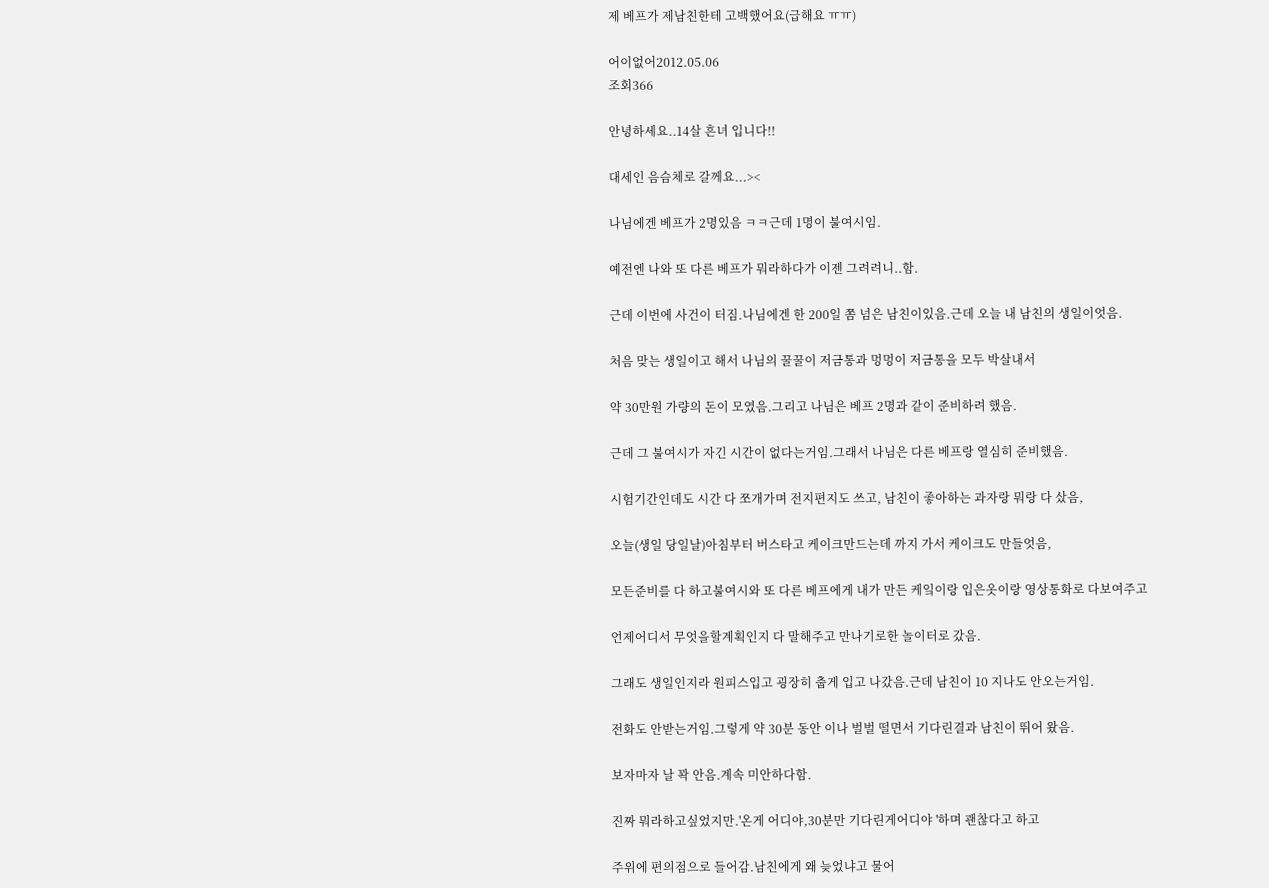제 베프가 제남친한테 고백했어요(급해요 ㅠㅠ)

어이없어2012.05.06
조회366

안녕하세요..14살 흔녀 입니다!!

대세인 음슴체로 갈께요...><

나님에겐 베프가 2명있음 ㅋㅋ근데 1명이 불여시임.

예전엔 나와 또 다른 베프가 뭐라하다가 이젠 그려려니..함.

근데 이번에 사건이 터짐.나님에겐 한 200일 쫌 넘은 남친이있음.근데 오늘 내 남친의 생일이엇음.

처음 맞는 생일이고 해서 나님의 꿀꿀이 저금통과 멍멍이 저금통을 모두 박살내서

약 30만원 가량의 돈이 모였음.그리고 나님은 베프 2명과 같이 준비하려 했음.

근데 그 불여시가 자긴 시간이 없다는거임.그래서 나님은 다른 베프랑 열심히 준비했음.

시험기간인데도 시간 다 쪼개가며 전지편지도 쓰고, 남친이 좋아하는 과자랑 뭐랑 다 샀음,

오늘(생일 당일날)아침부터 버스타고 케이크만드는데 까지 가서 케이크도 만들엇음,

모든준비를 다 하고불여시와 또 다른 베프에게 내가 만든 케잌이랑 입은옷이랑 영상통화로 다보여주고

언제어디서 무엇을할계획인지 다 말해주고 만나기로한 놀이터로 갔음.

그래도 생일인지라 원피스입고 굉장히 춥게 입고 나갔음.근데 남친이 10 지나도 안오는거임.

전화도 안받는거임.그렇게 약 30분 동안 이나 벌벌 떨면서 기다린결과 남친이 뛰어 왔음.

보자마자 날 꽉 안음.계속 미안하다함.

진짜 뭐라하고싶었지만.'온게 어디야,30분만 기다린게어디야 '하며 괜찮다고 하고

주위에 편의점으로 들어감.남친에게 왜 늦었냐고 물어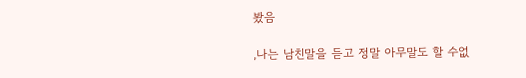봤음

,나는 남친말을 듣고 정말 아무말도 할 수없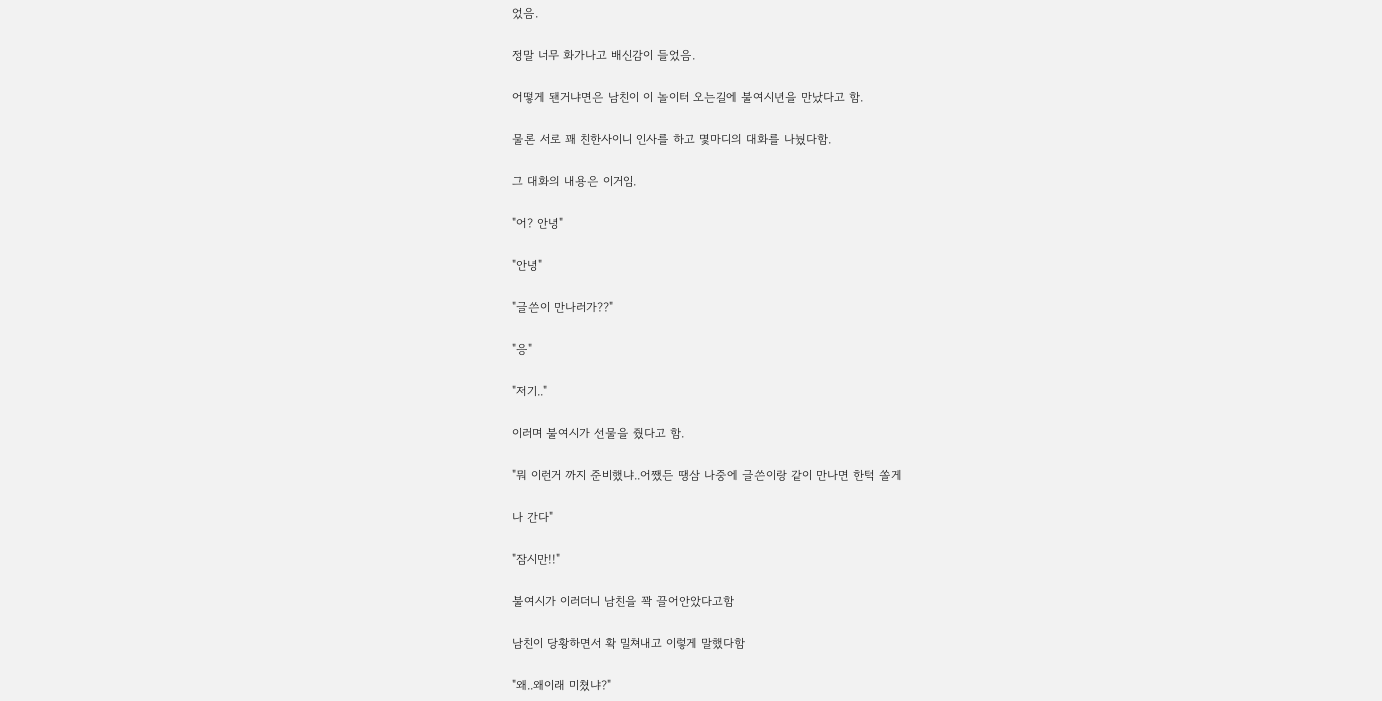었음.

정말 너무 화가나고 배신감이 들었음.

어떻게 됀거냐면은 남친이 이 놀이터 오는길에 불여시년을 만났다고 함.

물론 서로 꽤 친한사이니 인사를 하고 몇마디의 대화를 나눴다함.

그 대화의 내용은 이거임.

"어? 안녕"

"안녕"

"글쓴이 만나러가??"

"응"

"저기.."

이러며 불여시가 선물을 줬다고 함.

"뭐 이런거 까지 준비했냐..어쨌든 땡삼 나중에 글쓴이랑 같이 만나면 한턱 쏠게

나 간다"

"잠시만!!"

불여시가 이러더니 남친을 꽉 끌어안았다고함

남친이 당황하면서 확 밀쳐내고 이렇게 말했다함

"왜..왜이래 미쳤냐?"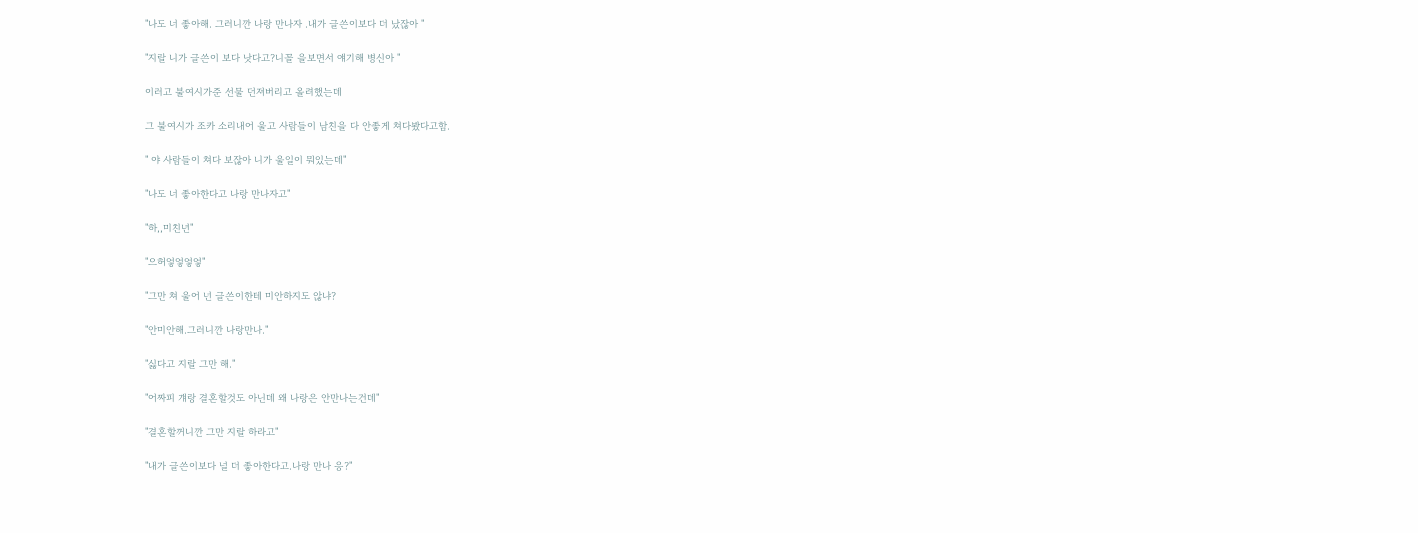"나도 너 좋아해. 그러니깐 나랑 만나자 .내가 글쓴이보다 더 났잖아 "

"지랄 니가 글쓴이 보다 낫다고?니꼴 을보면서 얘기해 병신아 "

이러고 불여시가준 선물 던져버리고 올려했는데

그 불여시가 조카 소리내어 울고 사람들이 남친을 다 안좋게 쳐다봤다고함.

" 야 사람들이 쳐다 보잖아 니가 울일이 뭐있는데"

"나도 너 좋아한다고 나랑 만나자고"

"하,,미친년"

"으허엏엏엏엏"

"그만 쳐 울어 넌 글쓴이한테 미안하지도 않냐?

"안미안해.그러니깐 나랑만나."

"싫다고 지랄 그만 해."

"어짜피 걔랑 결혼할것도 아닌데 왜 나랑은 안만나는건데"

"결혼할꺼니깐 그만 지랄 하라고"

"내가 글쓴이보다 널 더 좋아한다고.나랑 만나 응?"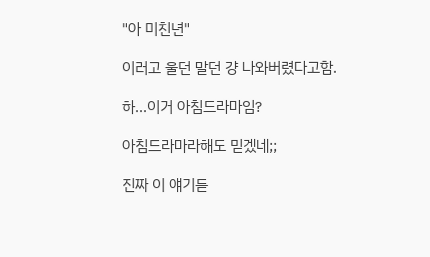"아 미친년"

이러고 울던 말던 걍 나와버렸다고함.

하...이거 아침드라마임?

아침드라마라해도 믿겠네;;

진짜 이 얘기듣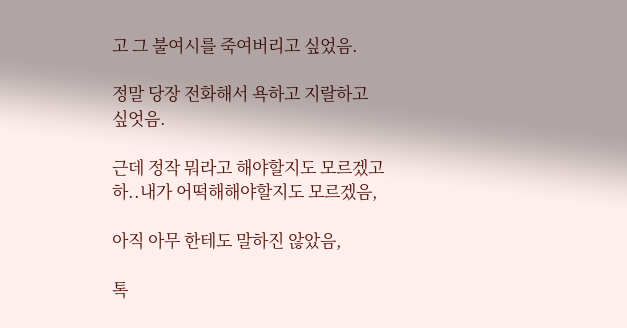고 그 불여시를 죽여버리고 싶었음.

정말 당장 전화해서 욕하고 지랄하고 싶엇음.

근데 정작 뭐라고 해야할지도 모르겠고 하..내가 어떡해해야할지도 모르겠음,

아직 아무 한테도 말하진 않았음,

톡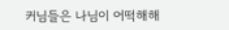커님들은 나님이 어떡해해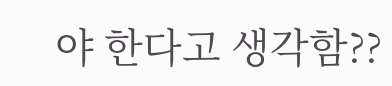야 한다고 생각함??